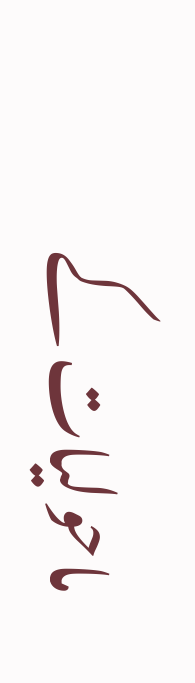ماحولیات کے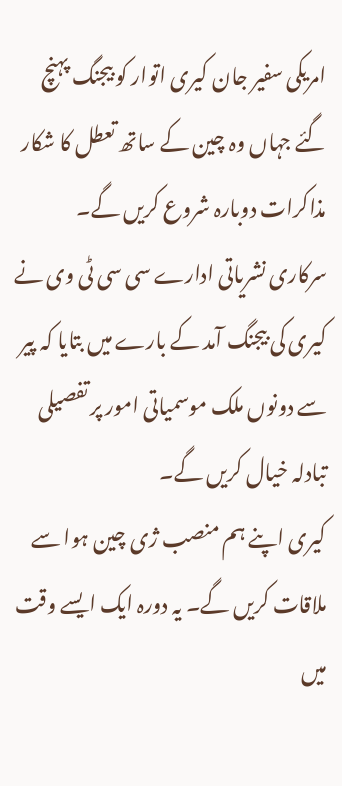امریکی سفیر جان کیری اتوار کو بیجنگ پہنچ گئے جہاں وہ چین کے ساتھ تعطل کا شکار مذاکرات دوبارہ شروع کریں گے۔
سرکاری نشریاتی ادارے سی سی ٹی وی نے کیری کی بیجنگ آمد کے بارے میں بتایا کہ پیر سے دونوں ملک موسمیاتی امور پر تفصیلی تبادلہ خیال کریں گے۔
کیری اپنے ہم منصب ژی چین ہوا سے ملاقات کریں گے۔ یہ دورہ ایک ایسے وقت میں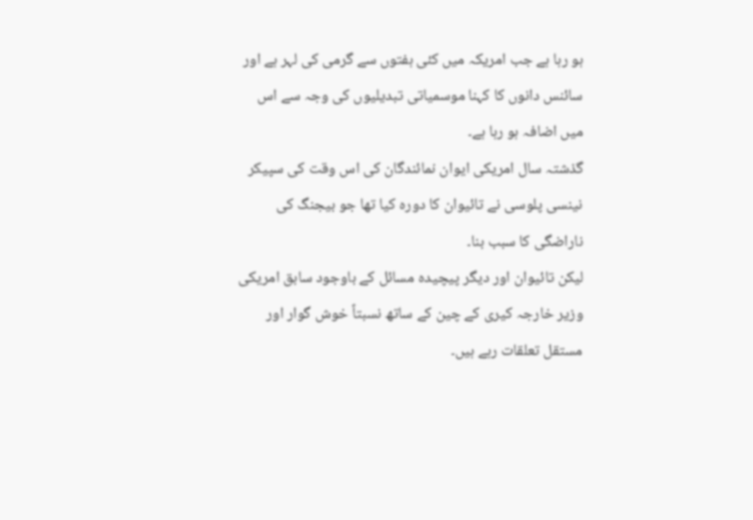ہو رہا ہے جب امریکہ میں کئی ہفتوں سے گرمی کی لہر ہے اور سائنس دانوں کا کہنا موسمیاتی تبدیلیوں کی وجہ سے اس میں اضافہ ہو رہا ہے۔
گذشتہ سال امریکی ایوان نمائندگان کی اس وقت کی سپیکر نینسی پلوسی نے تائیوان کا دورہ کیا تھا جو بیجنگ کی ناراضگی کا سبب بنا۔
لیکن تائیوان اور دیگر پیچیدہ مسائل کے باوجود سابق امریکی وزیر خارجہ کیری کے چین کے ساتھ نسبتاً خوش گوار اور مستقل تعلقات رہے ہیں۔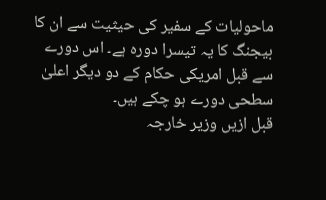ماحولیات کے سفیر کی حیثیت سے ان کا بیجنگ کا یہ تیسرا دورہ ہے۔ اس دورے سے قبل امریکی حکام کے دو دیگر اعلیٰ سطحی دورے ہو چکے ہیں۔
قبل ازیں وزیر خارجہ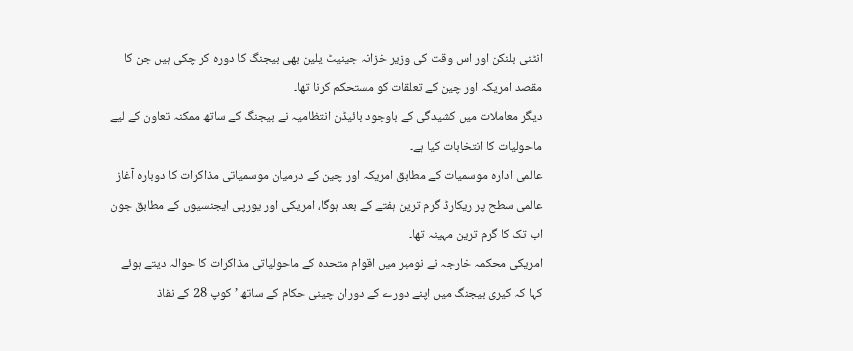انٹنی بلنکن اور اس وقت کی وزیر خزانہ جینیٹ یلین بھی بیجنگ کا دورہ کر چکی ہیں جن کا مقصد امریکہ اور چین کے تعلقات کو مستحکم کرنا تھا۔
دیگر معاملات میں کشیدگی کے باوجود بائیڈن انتظامیہ نے بیجنگ کے ساتھ ممکنہ تعاون کے لیے ماحولیات کا انتخابات کیا ہے۔
عالمی ادارہ موسمیات کے مطابق امریکہ اور چین کے درمیان موسمیاتی مذاکرات کا دوبارہ آغاز عالمی سطح پر ریکارڈ گرم ترین ہفتے کے بعد ہوگا، امریکی اور یورپی ایجنسیوں کے مطابق جون اب تک کا گرم ترین مہینہ تھا۔
امریکی محکمہ خارجہ نے نومبر میں اقوام متحدہ کے ماحولیاتی مذاکرات کا حوالہ دیتے ہوئے کہا کہ کیری بیجنگ میں اپنے دورے کے دوران چینی حکام کے ساتھ ’کوپ 28 کے نفاذ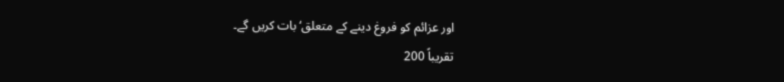اور عزائم کو فروغ دینے کے متعلق‘ بات کریں گے۔
تقریباً 200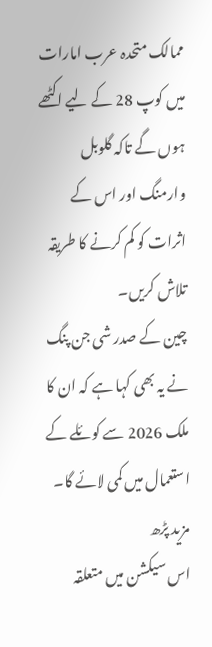ممالک متحدہ عرب امارات میں کوپ 28 کے لیے اکٹھے ہوں گے تاکہ گلوبل وارمنگ اور اس کے اثرات کو کم کرنے کا طریقہ تلاش کریں۔
چین کے صدر شی جن پنگ نے یہ بھی کہا ہے کہ ان کا ملک 2026 سے کوئلے کے استعمال میں کمی لائے گا۔
مزید پڑھ
اس سیکشن میں متعلقہ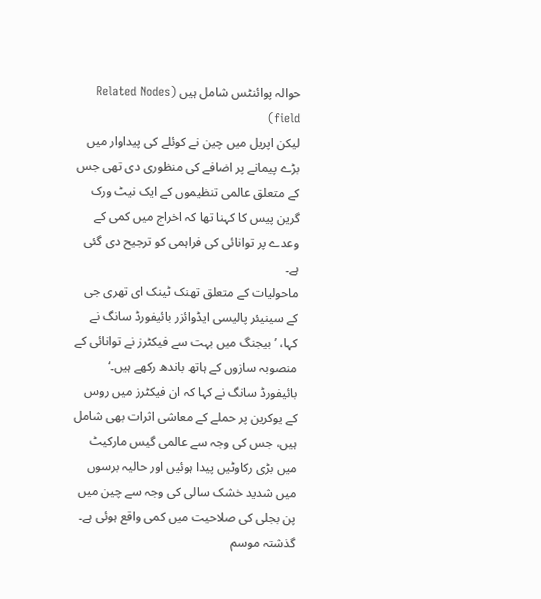حوالہ پوائنٹس شامل ہیں (Related Nodes field)
لیکن اپریل میں چین نے کوئلے کی پیداوار میں بڑے پیمانے پر اضافے کی منظوری دی تھی جس کے متعلق عالمی تنظیموں کے ایک نیٹ ورک گرین پیس کا کہنا تھا کہ اخراج میں کمی کے وعدے پر توانائی کی فراہمی کو ترجیح دی گئی ہے۔
ماحولیات کے متعلق تھنک ٹینک ای تھری جی کے سینیئر پالیسی ایڈوائزر بائیفورڈ سانگ نے کہا، ’بیجنگ میں بہت سے فیکٹرز نے توانائی کے منصوبہ سازوں کے ہاتھ باندھ رکھے ہیں۔‘
بائیفورڈ سانگ نے کہا کہ ان فیکٹرز میں روس کے یوکرین پر حملے کے معاشی اثرات بھی شامل ہیں، جس کی وجہ سے عالمی گیس مارکیٹ میں بڑی رکاوٹیں پیدا ہوئیں اور حالیہ برسوں میں شدید خشک سالی کی وجہ سے چین میں پن بجلی کی صلاحیت میں کمی واقع ہوئی ہے۔
گذشتہ موسم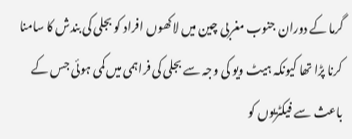گرما کے دوران جنوب مغربی چین میں لاکھوں افراد کو بجلی کی بندش کا سامنا کرنا پڑا تھا کیونکہ ہیٹ ویو کی وجہ سے بجلی کی فراہمی میں کمی ہوئی جس کے باعث سے فیکٹریوں کو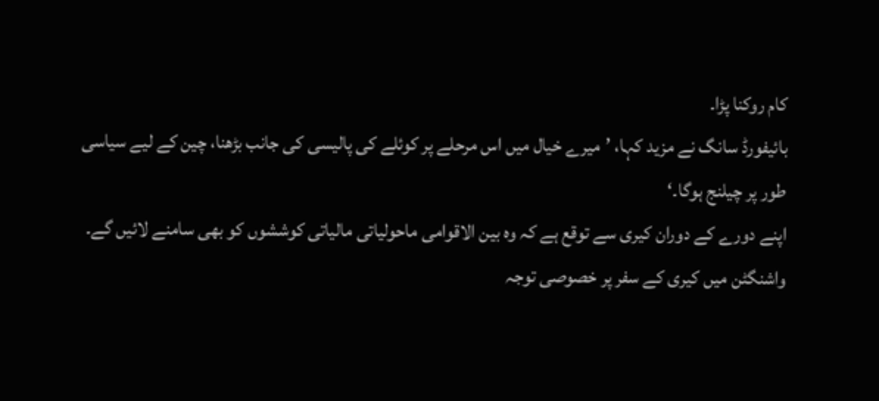کام روکنا پڑا۔
بائیفورڈ سانگ نے مزید کہا، ’میرے خیال میں اس مرحلے پر کوئلے کی پالیسی کی جانب بڑھنا، چین کے لیے سیاسی طور پر چیلنج ہوگا۔‘
اپنے دورے کے دوران کیری سے توقع ہے کہ وہ بین الاقوامی ماحولیاتی مالیاتی کوششوں کو بھی سامنے لائیں گے۔
واشنگٹن میں کیری کے سفر پر خصوصی توجہ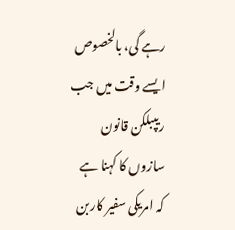رہے گی، بالخصوص ایسے وقت میں جب ریپبلکن قانون سازوں کا کہنا ہے کہ امریکی سفیر کاربن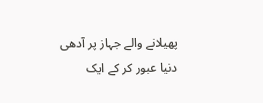پھیلانے والے جہاز پر آدھی دنیا عبور کر کے ایک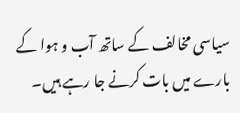سیاسی مخالف کے ساتھ آب و ہوا کے بارے میں بات کرنے جا رہے ہیں۔